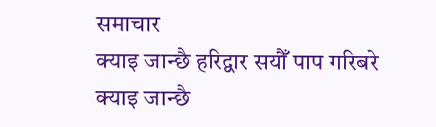समाचार
क्याइ जान्छै हरिद्वार सयौँ पाप गरिबरे
क्याइ जान्छै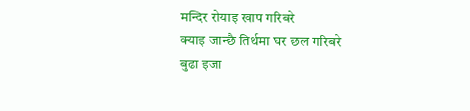मन्दिर रोयाइ खाप गरिबरे
क्याइ जान्छै तिर्थमा घर छल गरिबरे
बुढा इजा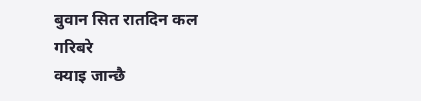बुवान सित रातदिन कल गरिबरे
क्याइ जान्छै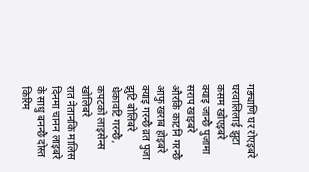गङ्याणि घर रोएइबरे
घरवालिलाई झुटा कसम खोएइबरे
क्याइ जान्छै पुजामा सराप खाइबरे
औरकि काटनि गरन्छै आफु खराब होइबरे
क्याइ गरन्छै व्रत पुजा झुटि बोलिबरे
धेकावटि गरन्छै, कपटको लाइसेन्स खोलिबरे
रात नेतानकि मालिस दिनमा चानन लाइबरे
के साधु बनन्छै दोस्त किरिम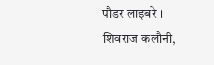पौडर लाइबरे ।
शिवराज कलौनी,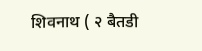शिवनाथ ( २ बैतडी